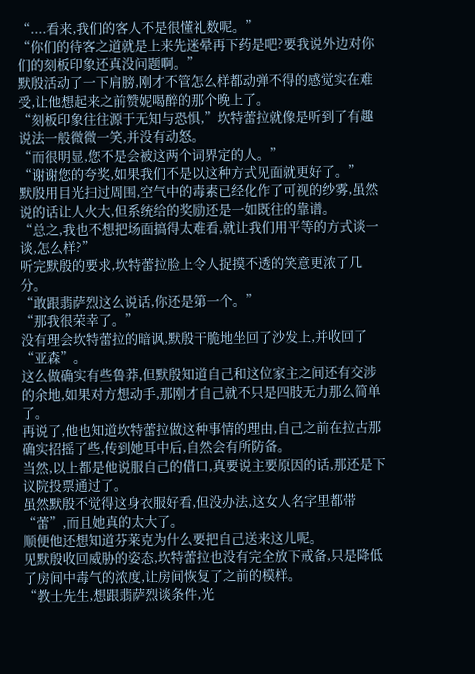“....看来,我们的客人不是很懂礼数呢。”
“你们的待客之道就是上来先迷晕再下药是吧?要我说外边对你们的刻板印象还真没问题啊。”
默殷活动了一下肩膀,刚才不管怎么样都动弹不得的感觉实在难受,让他想起来之前赞妮喝醉的那个晚上了。
“刻板印象往往源于无知与恐惧,”坎特蕾拉就像是听到了有趣说法一般微微一笑,并没有动怒。
“而很明显,您不是会被这两个词界定的人。”
“谢谢您的夸奖,如果我们不是以这种方式见面就更好了。”
默殷用目光扫过周围,空气中的毒素已经化作了可视的纱雾,虽然说的话让人火大,但系统给的奖励还是一如既往的靠谱。
“总之,我也不想把场面搞得太难看,就让我们用平等的方式谈一谈,怎么样?”
听完默殷的要求,坎特蕾拉脸上令人捉摸不透的笑意更浓了几分。
“敢跟翡萨烈这么说话,你还是第一个。”
“那我很荣幸了。”
没有理会坎特蕾拉的暗讽,默殷干脆地坐回了沙发上,并收回了“亚森”。
这么做确实有些鲁莽,但默殷知道自己和这位家主之间还有交涉的余地,如果对方想动手,那刚才自己就不只是四肢无力那么简单了。
再说了,他也知道坎特蕾拉做这种事情的理由,自己之前在拉古那确实招摇了些,传到她耳中后,自然会有所防备。
当然,以上都是他说服自己的借口,真要说主要原因的话,那还是下议院投票通过了。
虽然默殷不觉得这身衣服好看,但没办法,这女人名字里都带“蕾”,而且她真的太大了。
顺便他还想知道芬莱克为什么要把自己送来这儿呢。
见默殷收回威胁的姿态,坎特蕾拉也没有完全放下戒备,只是降低了房间中毒气的浓度,让房间恢复了之前的模样。
“教士先生,想跟翡萨烈谈条件,光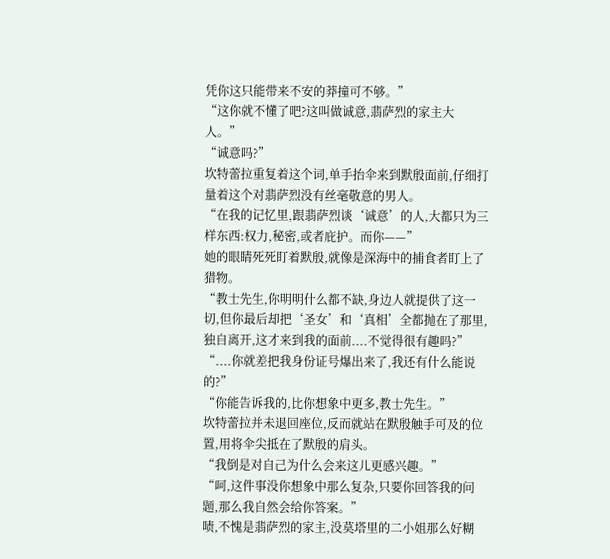凭你这只能带来不安的莽撞可不够。”
“这你就不懂了吧?这叫做诚意,翡萨烈的家主大人。”
“诚意吗?”
坎特蕾拉重复着这个词,单手抬伞来到默殷面前,仔细打量着这个对翡萨烈没有丝毫敬意的男人。
“在我的记忆里,跟翡萨烈谈‘诚意’的人,大都只为三样东西:权力,秘密,或者庇护。而你——”
她的眼睛死死盯着默殷,就像是深海中的捕食者盯上了猎物。
“教士先生,你明明什么都不缺,身边人就提供了这一切,但你最后却把‘圣女’和‘真相’全都抛在了那里,独自离开,这才来到我的面前....不觉得很有趣吗?”
“....你就差把我身份证号爆出来了,我还有什么能说的?”
“你能告诉我的,比你想象中更多,教士先生。”
坎特蕾拉并未退回座位,反而就站在默殷触手可及的位置,用将伞尖抵在了默殷的肩头。
“我倒是对自己为什么会来这儿更感兴趣。”
“呵,这件事没你想象中那么复杂,只要你回答我的问题,那么我自然会给你答案。”
啧,不愧是翡萨烈的家主,没莫塔里的二小姐那么好糊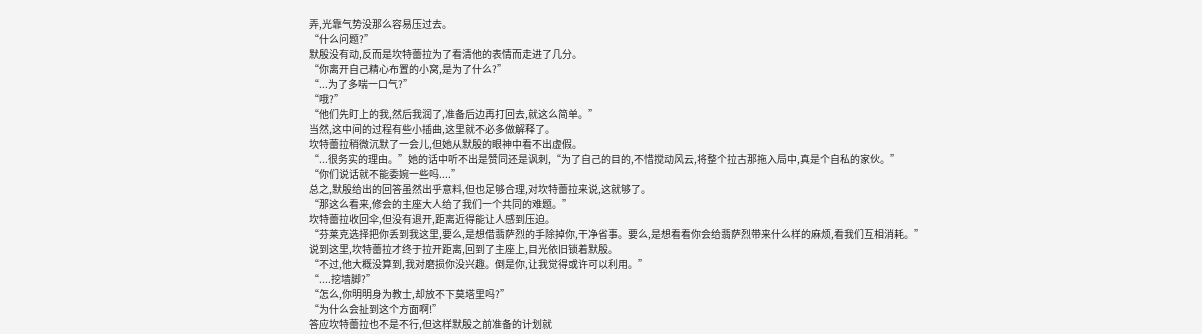弄,光靠气势没那么容易压过去。
“什么问题?”
默殷没有动,反而是坎特蕾拉为了看清他的表情而走进了几分。
“你离开自己精心布置的小窝,是为了什么?”
“...为了多喘一口气?”
“哦?”
“他们先盯上的我,然后我润了,准备后边再打回去,就这么简单。”
当然,这中间的过程有些小插曲,这里就不必多做解释了。
坎特蕾拉稍微沉默了一会儿,但她从默殷的眼神中看不出虚假。
“...很务实的理由。”她的话中听不出是赞同还是讽刺,“为了自己的目的,不惜搅动风云,将整个拉古那拖入局中,真是个自私的家伙。”
“你们说话就不能委婉一些吗....”
总之,默殷给出的回答虽然出乎意料,但也足够合理,对坎特蕾拉来说,这就够了。
“那这么看来,修会的主座大人给了我们一个共同的难题。”
坎特蕾拉收回伞,但没有退开,距离近得能让人感到压迫。
“芬莱克选择把你丢到我这里,要么,是想借翡萨烈的手除掉你,干净省事。要么,是想看看你会给翡萨烈带来什么样的麻烦,看我们互相消耗。”
说到这里,坎特蕾拉才终于拉开距离,回到了主座上,目光依旧锁着默殷。
“不过,他大概没算到,我对磨损你没兴趣。倒是你,让我觉得或许可以利用。”
“....挖墙脚?”
“怎么,你明明身为教士,却放不下莫塔里吗?”
“为什么会扯到这个方面啊!”
答应坎特蕾拉也不是不行,但这样默殷之前准备的计划就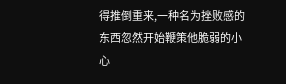得推倒重来,一种名为挫败感的东西忽然开始鞭策他脆弱的小心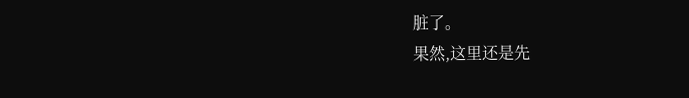脏了。
果然,这里还是先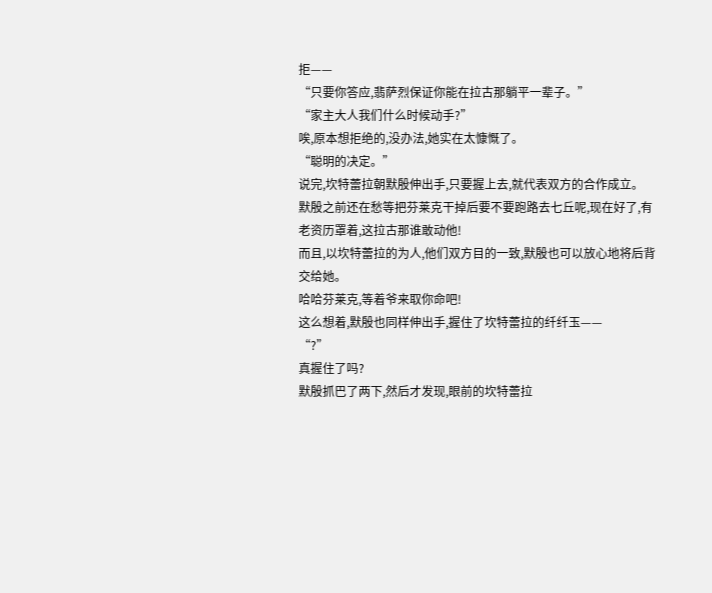拒——
“只要你答应,翡萨烈保证你能在拉古那躺平一辈子。”
“家主大人我们什么时候动手?”
唉,原本想拒绝的,没办法,她实在太慷慨了。
“聪明的决定。”
说完,坎特蕾拉朝默殷伸出手,只要握上去,就代表双方的合作成立。
默殷之前还在愁等把芬莱克干掉后要不要跑路去七丘呢,现在好了,有老资历罩着,这拉古那谁敢动他!
而且,以坎特蕾拉的为人,他们双方目的一致,默殷也可以放心地将后背交给她。
哈哈芬莱克,等着爷来取你命吧!
这么想着,默殷也同样伸出手,握住了坎特蕾拉的纤纤玉——
“?”
真握住了吗?
默殷抓巴了两下,然后才发现,眼前的坎特蕾拉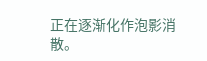正在逐渐化作泡影消散。